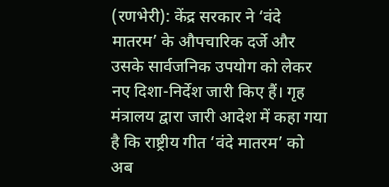(रणभेरी): केंद्र सरकार ने ‘वंदे मातरम’ के औपचारिक दर्जे और उसके सार्वजनिक उपयोग को लेकर नए दिशा-निर्देश जारी किए हैं। गृह मंत्रालय द्वारा जारी आदेश में कहा गया है कि राष्ट्रीय गीत ‘वंदे मातरम’ को अब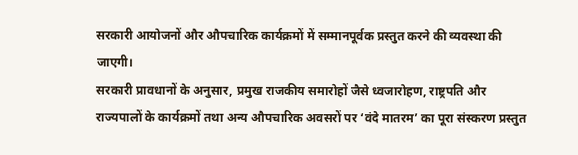सरकारी आयोजनों और औपचारिक कार्यक्रमों में सम्मानपूर्वक प्रस्तुत करने की व्यवस्था की जाएगी।
सरकारी प्रावधानों के अनुसार, प्रमुख राजकीय समारोहों जैसे ध्वजारोहण, राष्ट्रपति और राज्यपालों के कार्यक्रमों तथा अन्य औपचारिक अवसरों पर ‘वंदे मातरम’ का पूरा संस्करण प्रस्तुत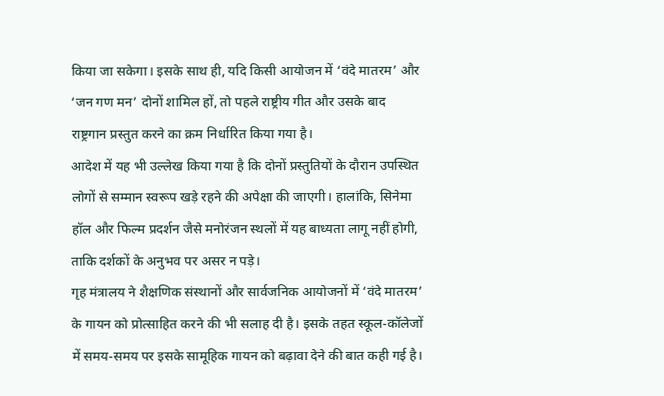किया जा सकेगा। इसके साथ ही, यदि किसी आयोजन में ‘वंदे मातरम’ और ‘जन गण मन’ दोनों शामिल हों, तो पहले राष्ट्रीय गीत और उसके बाद राष्ट्रगान प्रस्तुत करने का क्रम निर्धारित किया गया है।
आदेश में यह भी उल्लेख किया गया है कि दोनों प्रस्तुतियों के दौरान उपस्थित लोगों से सम्मान स्वरूप खड़े रहने की अपेक्षा की जाएगी। हालांकि, सिनेमा हॉल और फिल्म प्रदर्शन जैसे मनोरंजन स्थलों में यह बाध्यता लागू नहीं होगी, ताकि दर्शकों के अनुभव पर असर न पड़े।
गृह मंत्रालय ने शैक्षणिक संस्थानों और सार्वजनिक आयोजनों में ‘वंदे मातरम’ के गायन को प्रोत्साहित करने की भी सलाह दी है। इसके तहत स्कूल-कॉलेजों में समय-समय पर इसके सामूहिक गायन को बढ़ावा देने की बात कही गई है।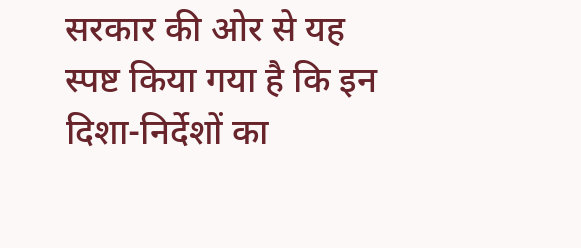सरकार की ओर से यह स्पष्ट किया गया है कि इन दिशा-निर्देशों का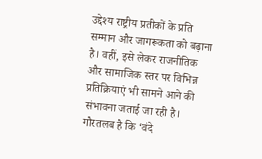उद्देश्य राष्ट्रीय प्रतीकों के प्रति सम्मान और जागरूकता को बढ़ाना है। वहीं, इसे लेकर राजनीतिक और सामाजिक स्तर पर विभिन्न प्रतिक्रियाएं भी सामने आने की संभावना जताई जा रही है।
गौरतलब है कि ‘वंदे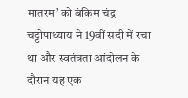मातरम’ को बंकिम चंद्र चट्टोपाध्याय ने 19वीं सदी में रचा था और स्वतंत्रता आंदोलन के दौरान यह एक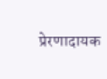प्रेरणादायक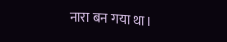नारा बन गया था।